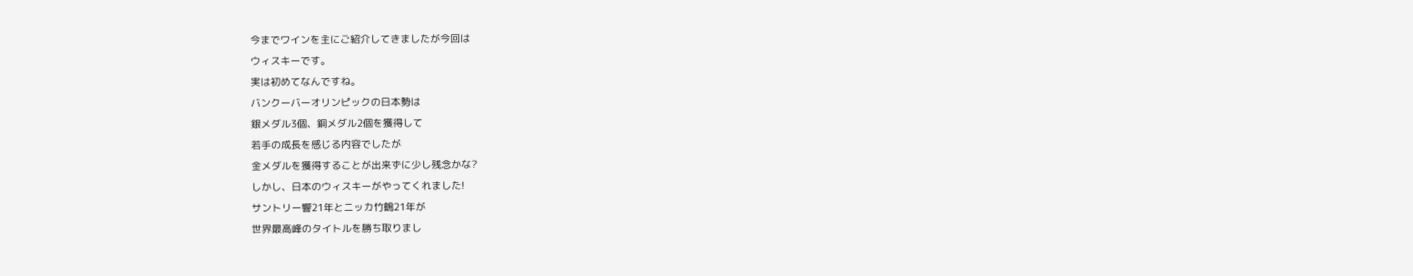今までワインを主にご紹介してきましたが今回は
ウィスキーです。
実は初めてなんですね。
バンクーバーオリンピックの日本勢は
銀メダル3個、銅メダル2個を獲得して
若手の成長を感じる内容でしたが
金メダルを獲得することが出来ずに少し残念かな?
しかし、日本のウィスキーがやってくれました!
サントリー響21年とニッカ竹鶴21年が
世界最高峰のタイトルを勝ち取りまし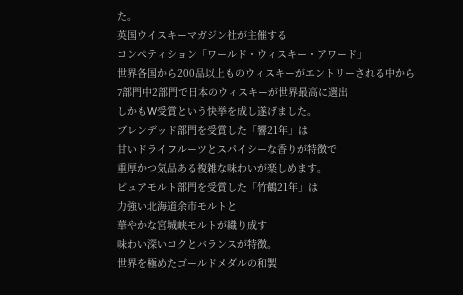た。
英国ウイスキーマガジン社が主催する
コンペティション「ワールド・ウィスキー・アワード」
世界各国から200品以上ものウィスキーがエントリーされる中から
7部門中2部門で日本のウィスキーが世界最高に選出
しかもW受賞という快挙を成し遂げました。
ブレンデッド部門を受賞した「響21年」は
甘いドライフルーツとスパイシーな香りが特徴で
重厚かつ気品ある複雑な味わいが楽しめます。
ピュアモルト部門を受賞した「竹鶴21年」は
力強い北海道余市モルトと
華やかな宮城峡モルトが織り成す
味わい深いコクとバランスが特徴。
世界を極めたゴールドメダルの和製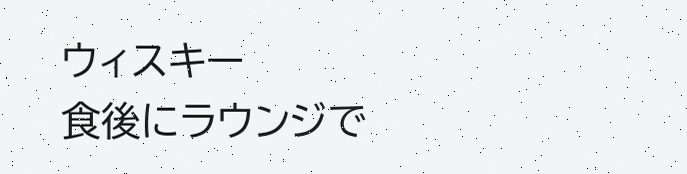ウィスキー
食後にラウンジで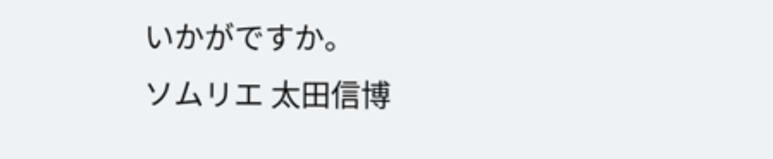いかがですか。
ソムリエ 太田信博